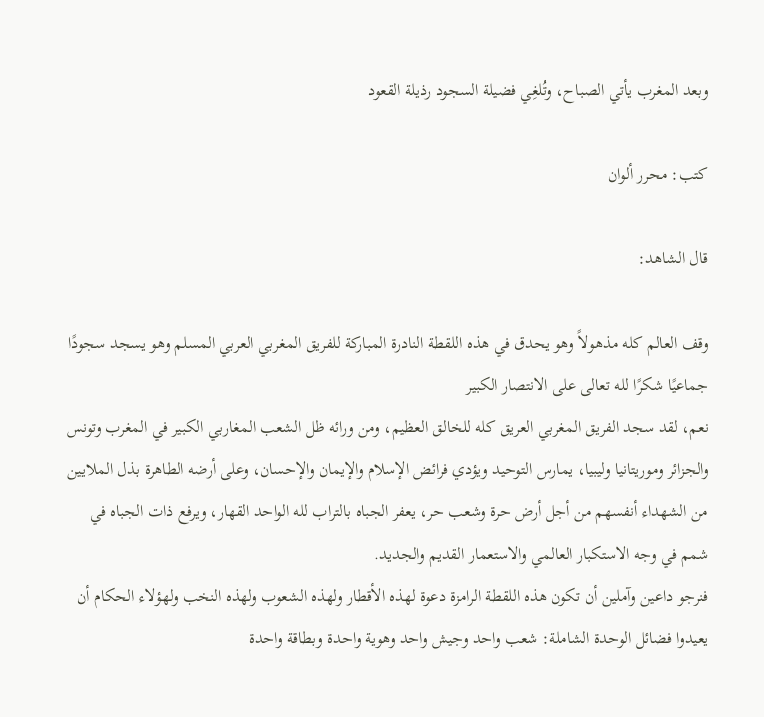وبعد المغرب يأتي الصباح، وتُلغِي فضيلة السجود رذيلة القعود

كتب: محرر ألوان

قال الشاهد:

وقف العالم كله مذهولاً وهو يحدق في هذه اللقطة النادرة المباركة للفريق المغربي العربي المسلم وهو يسجد سجودًا جماعيًا شكرًا لله تعالى على الانتصار الكبير
نعم، لقد سجد الفريق المغربي العريق كله للخالق العظيم، ومن ورائه ظل الشعب المغاربي الكبير في المغرب وتونس والجزائر وموريتانيا وليبيا، يمارس التوحيد ويؤدي فرائض الإسلام والإيمان والإحسان، وعلى أرضه الطاهرة بذل الملايين من الشهداء أنفسهم من أجل أرض حرة وشعب حر، يعفر الجباه بالتراب لله الواحد القهار، ويرفع ذات الجباه في شمم في وجه الاستكبار العالمي والاستعمار القديم والجديد.
فنرجو داعين وآملين أن تكون هذه اللقطة الرامزة دعوة لهذه الأقطار ولهذه الشعوب ولهذه النخب ولهؤلاء الحكام أن يعيدوا فضائل الوحدة الشاملة: شعب واحد وجيش واحد وهوية واحدة وبطاقة واحدة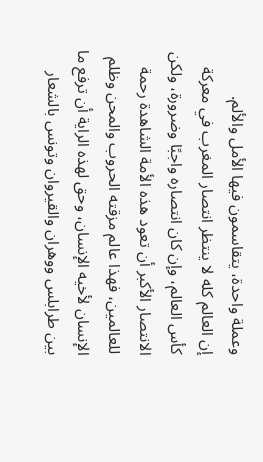وعملة واحدة، يتقاسمون فيها الأمل والألم.
إن العالم كله لا ينتظر انتصار المغرب في معركة كأس العالم، وإن كان انتصاره واجبًا وضرورة، ولكن الانتصار الأكبر أن تعود هذه الأمة الشاهدة رحمة للعالمين، فهذا عالم مزقته الحروب والمحن وظلم الإنسان لأخيه الإنسان، وحق لهذه الراية أن ترفع ما بين طرابلس ووهران والقيروان وتونس بالشعار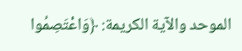الموحد والآية الكريمة: ﴿وَاعْتَصِمُوا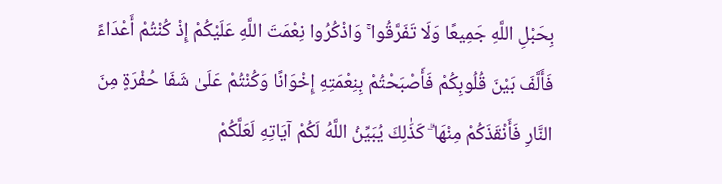بِحَبْلِ اللَّهِ جَمِيعًا وَلَا تَفَرَّقُوا ۚ وَاذْكُرُوا نِعْمَتَ اللَّهِ عَلَيْكُمْ إِذْ كُنْتُمْ أَعْدَاءً فَأَلَّفَ بَيْنَ قُلُوبِكُمْ فَأَصْبَحْتُمْ بِنِعْمَتِهِ إِخْوَانًا وَكُنْتُمْ عَلَىٰ شَفَا حُفْرَةٍ مِنَ النَّارِ فَأَنْقَذَكُمْ مِنْهَا ۗ كَذَٰلِكَ يُبَيِّنُ اللَّهُ لَكُمْ آيَاتِهِ لَعَلَّكُمْ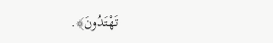تَهْتَدُونَ﴾.